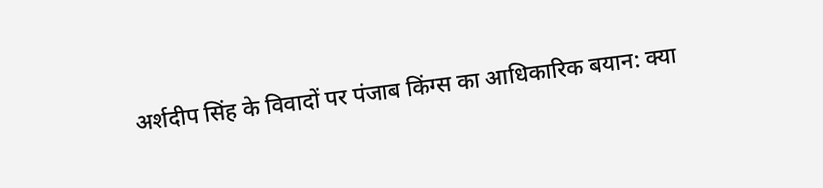अर्शदीप सिंह के विवादों पर पंजाब किंग्स का आधिकारिक बयान: क्या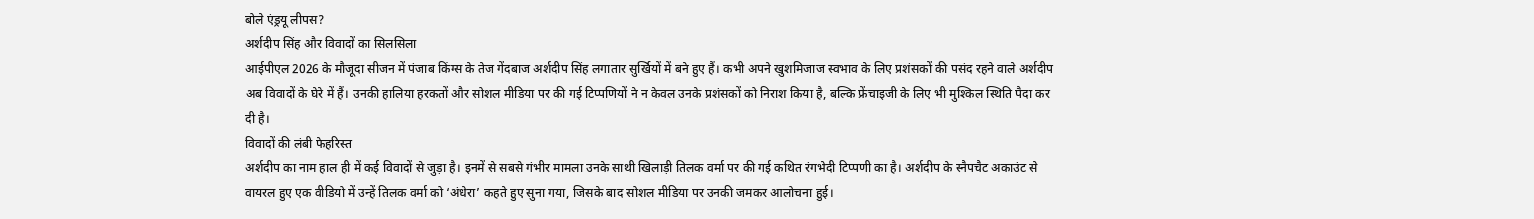बोले एंड्रयू लीपस?
अर्शदीप सिंह और विवादों का सिलसिला
आईपीएल 2026 के मौजूदा सीजन में पंजाब किंग्स के तेज गेंदबाज अर्शदीप सिंह लगातार सुर्खियों में बने हुए हैं। कभी अपने खुशमिजाज स्वभाव के लिए प्रशंसकों की पसंद रहने वाले अर्शदीप अब विवादों के घेरे में हैं। उनकी हालिया हरकतों और सोशल मीडिया पर की गई टिप्पणियों ने न केवल उनके प्रशंसकों को निराश किया है, बल्कि फ्रेंचाइजी के लिए भी मुश्किल स्थिति पैदा कर दी है।
विवादों की लंबी फेहरिस्त
अर्शदीप का नाम हाल ही में कई विवादों से जुड़ा है। इनमें से सबसे गंभीर मामला उनके साथी खिलाड़ी तिलक वर्मा पर की गई कथित रंगभेदी टिप्पणी का है। अर्शदीप के स्नैपचैट अकाउंट से वायरल हुए एक वीडियो में उन्हें तिलक वर्मा को ‘अंधेरा’ कहते हुए सुना गया, जिसके बाद सोशल मीडिया पर उनकी जमकर आलोचना हुई।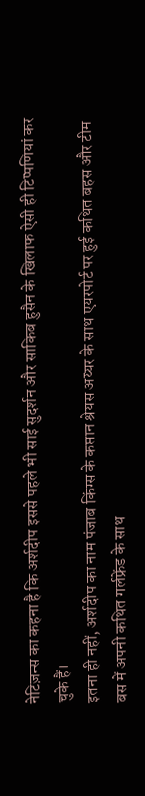नेटिज़न्स का कहना है कि अर्शदीप इससे पहले भी साई सुदर्शन और साकिब हुसैन के खिलाफ ऐसी ही टिप्पणियां कर चुके हैं।
इतना ही नहीं, अर्शदीप का नाम पंजाब किंग्स के कप्तान श्रेयस अय्यर के साथ एयरपोर्ट पर हुई कथित बहस और टीम बस में अपनी कथित गर्लफ्रेंड के साथ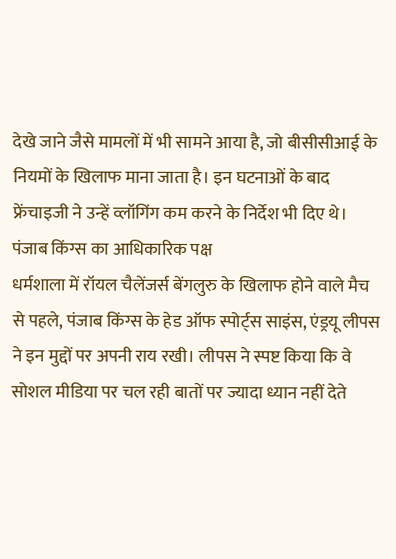देखे जाने जैसे मामलों में भी सामने आया है, जो बीसीसीआई के नियमों के खिलाफ माना जाता है। इन घटनाओं के बाद फ्रेंचाइजी ने उन्हें व्लॉगिंग कम करने के निर्देश भी दिए थे।
पंजाब किंग्स का आधिकारिक पक्ष
धर्मशाला में रॉयल चैलेंजर्स बेंगलुरु के खिलाफ होने वाले मैच से पहले, पंजाब किंग्स के हेड ऑफ स्पोर्ट्स साइंस, एंड्रयू लीपस ने इन मुद्दों पर अपनी राय रखी। लीपस ने स्पष्ट किया कि वे सोशल मीडिया पर चल रही बातों पर ज्यादा ध्यान नहीं देते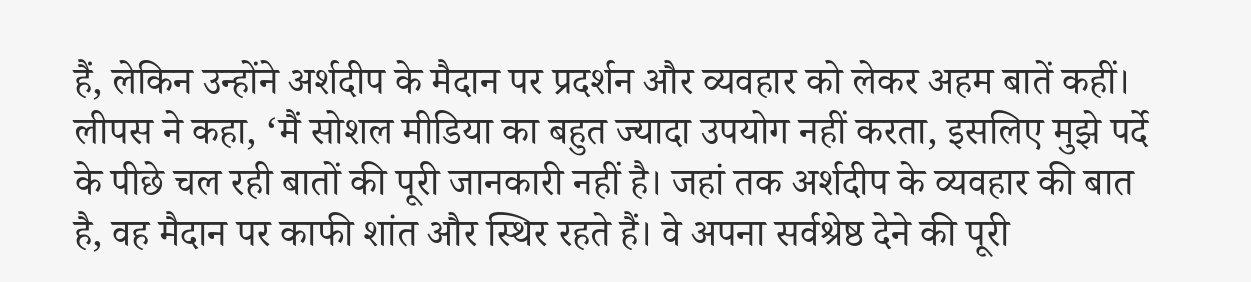हैं, लेकिन उन्होंने अर्शदीप के मैदान पर प्रदर्शन और व्यवहार को लेकर अहम बातें कहीं।
लीपस ने कहा, ‘मैं सोशल मीडिया का बहुत ज्यादा उपयोग नहीं करता, इसलिए मुझे पर्दे के पीछे चल रही बातों की पूरी जानकारी नहीं है। जहां तक अर्शदीप के व्यवहार की बात है, वह मैदान पर काफी शांत और स्थिर रहते हैं। वे अपना सर्वश्रेष्ठ देने की पूरी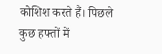कोशिश करते हैं। पिछले कुछ हफ्तों में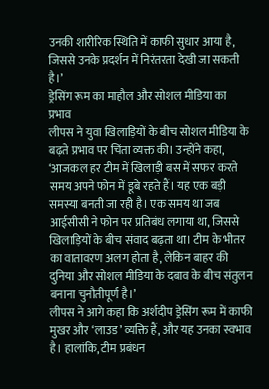उनकी शारीरिक स्थिति में काफी सुधार आया है, जिससे उनके प्रदर्शन में निरंतरता देखी जा सकती है।’
ड्रेसिंग रूम का माहौल और सोशल मीडिया का प्रभाव
लीपस ने युवा खिलाड़ियों के बीच सोशल मीडिया के बढ़ते प्रभाव पर चिंता व्यक्त की। उन्होंने कहा, ‘आजकल हर टीम में खिलाड़ी बस में सफर करते समय अपने फोन में डूबे रहते हैं। यह एक बड़ी समस्या बनती जा रही है। एक समय था जब आईसीसी ने फोन पर प्रतिबंध लगाया था, जिससे खिलाड़ियों के बीच संवाद बढ़ता था। टीम के भीतर का वातावरण अलग होता है, लेकिन बाहर की दुनिया और सोशल मीडिया के दबाव के बीच संतुलन बनाना चुनौतीपूर्ण है।’
लीपस ने आगे कहा कि अर्शदीप ड्रेसिंग रूम में काफी मुखर और ‘लाउड’ व्यक्ति हैं, और यह उनका स्वभाव है। हालांकि, टीम प्रबंधन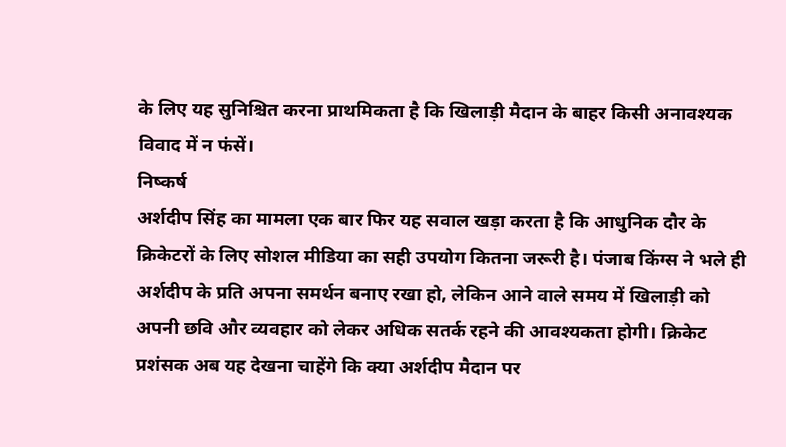के लिए यह सुनिश्चित करना प्राथमिकता है कि खिलाड़ी मैदान के बाहर किसी अनावश्यक विवाद में न फंसें।
निष्कर्ष
अर्शदीप सिंह का मामला एक बार फिर यह सवाल खड़ा करता है कि आधुनिक दौर के क्रिकेटरों के लिए सोशल मीडिया का सही उपयोग कितना जरूरी है। पंजाब किंग्स ने भले ही अर्शदीप के प्रति अपना समर्थन बनाए रखा हो, लेकिन आने वाले समय में खिलाड़ी को अपनी छवि और व्यवहार को लेकर अधिक सतर्क रहने की आवश्यकता होगी। क्रिकेट प्रशंसक अब यह देखना चाहेंगे कि क्या अर्शदीप मैदान पर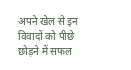अपने खेल से इन विवादों को पीछे छोड़ने में सफल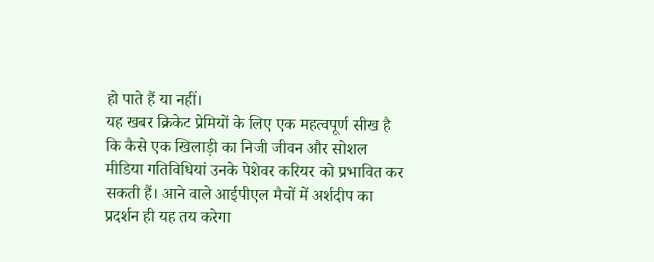हो पाते हैं या नहीं।
यह खबर क्रिकेट प्रेमियों के लिए एक महत्वपूर्ण सीख है कि कैसे एक खिलाड़ी का निजी जीवन और सोशल मीडिया गतिविधियां उनके पेशेवर करियर को प्रभावित कर सकती हैं। आने वाले आईपीएल मैचों में अर्शदीप का प्रदर्शन ही यह तय करेगा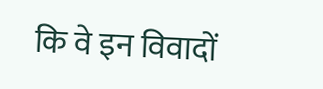कि वे इन विवादों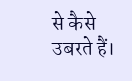से कैसे उबरते हैं।